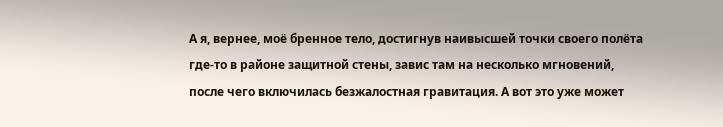А я, вернее, моё бренное тело, достигнув наивысшей точки своего полёта где‑то в районе защитной стены, завис там на несколько мгновений, после чего включилась безжалостная гравитация. А вот это уже может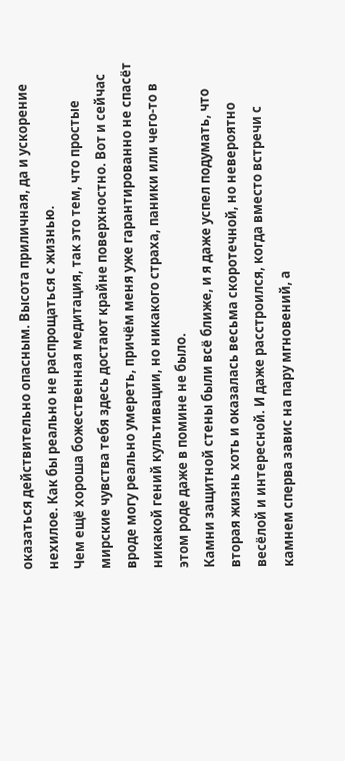оказаться действительно опасным. Высота приличная, да и ускорение нехилое. Как бы реально не распрощаться с жизнью.
Чем ещё хороша божественная медитация, так это тем, что простые мирские чувства тебя здесь достают крайне поверхностно. Вот и сейчас вроде могу реально умереть, причём меня уже гарантированно не спасёт никакой гений культивации, но никакого страха, паники или чего‑то в этом роде даже в помине не было.
Камни защитной стены были всё ближе, и я даже успел подумать, что вторая жизнь хоть и оказалась весьма скоротечной, но невероятно весёлой и интересной. И даже расстроился, когда вместо встречи с камнем сперва завис на пару мгновений, а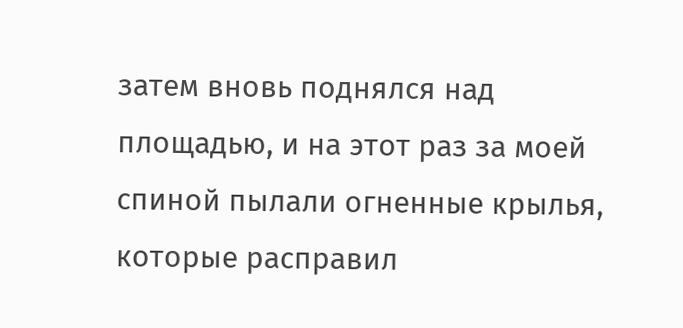затем вновь поднялся над площадью, и на этот раз за моей спиной пылали огненные крылья, которые расправил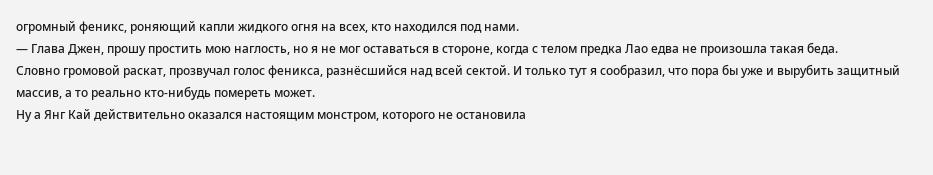огромный феникс, роняющий капли жидкого огня на всех, кто находился под нами.
— Глава Джен, прошу простить мою наглость, но я не мог оставаться в стороне, когда с телом предка Лао едва не произошла такая беда.
Словно громовой раскат, прозвучал голос феникса, разнёсшийся над всей сектой. И только тут я сообразил, что пора бы уже и вырубить защитный массив, а то реально кто‑нибудь помереть может.
Ну а Янг Кай действительно оказался настоящим монстром, которого не остановила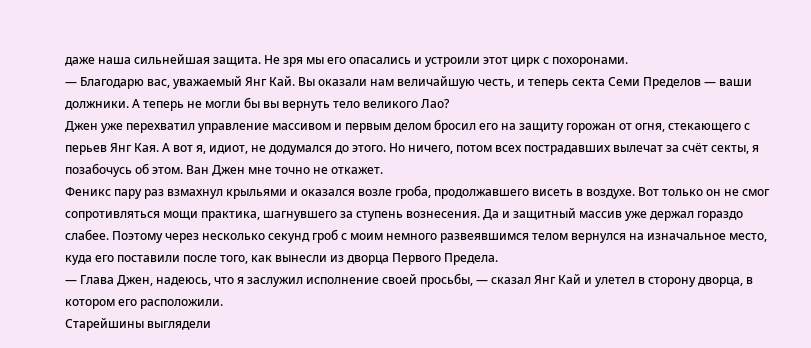даже наша сильнейшая защита. Не зря мы его опасались и устроили этот цирк с похоронами.
— Благодарю вас, уважаемый Янг Кай. Вы оказали нам величайшую честь, и теперь секта Семи Пределов — ваши должники. А теперь не могли бы вы вернуть тело великого Лао?
Джен уже перехватил управление массивом и первым делом бросил его на защиту горожан от огня, стекающего с перьев Янг Кая. А вот я, идиот, не додумался до этого. Но ничего, потом всех пострадавших вылечат за счёт секты, я позабочусь об этом. Ван Джен мне точно не откажет.
Феникс пару раз взмахнул крыльями и оказался возле гроба, продолжавшего висеть в воздухе. Вот только он не смог сопротивляться мощи практика, шагнувшего за ступень вознесения. Да и защитный массив уже держал гораздо слабее. Поэтому через несколько секунд гроб с моим немного развеявшимся телом вернулся на изначальное место, куда его поставили после того, как вынесли из дворца Первого Предела.
— Глава Джен, надеюсь, что я заслужил исполнение своей просьбы, — сказал Янг Кай и улетел в сторону дворца, в котором его расположили.
Старейшины выглядели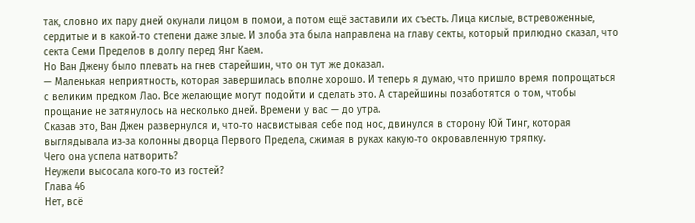так, словно их пару дней окунали лицом в помои, а потом ещё заставили их съесть. Лица кислые, встревоженные, сердитые и в какой‑то степени даже злые. И злоба эта была направлена на главу секты, который прилюдно сказал, что секта Семи Пределов в долгу перед Янг Каем.
Но Ван Джену было плевать на гнев старейшин, что он тут же доказал.
— Маленькая неприятность, которая завершилась вполне хорошо. И теперь я думаю, что пришло время попрощаться с великим предком Лао. Все желающие могут подойти и сделать это. А старейшины позаботятся о том, чтобы прощание не затянулось на несколько дней. Времени у вас — до утра.
Сказав это, Ван Джен развернулся и, что‑то насвистывая себе под нос, двинулся в сторону Юй Тинг, которая выглядывала из‑за колонны дворца Первого Предела, сжимая в руках какую‑то окровавленную тряпку.
Чего она успела натворить?
Неужели высосала кого‑то из гостей?
Глава 46
Нет, всё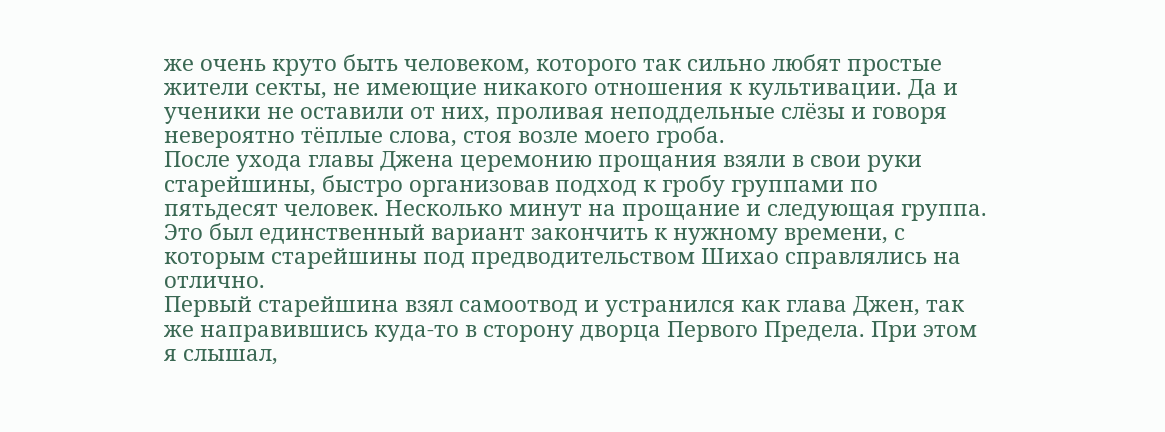же очень круто быть человеком, которого так сильно любят простые жители секты, не имеющие никакого отношения к культивации. Да и ученики не оставили от них, проливая неподдельные слёзы и говоря невероятно тёплые слова, стоя возле моего гроба.
После ухода главы Джена церемонию прощания взяли в свои руки старейшины, быстро организовав подход к гробу группами по пятьдесят человек. Несколько минут на прощание и следующая группа. Это был единственный вариант закончить к нужному времени, с которым старейшины под предводительством Шихао справлялись на отлично.
Первый старейшина взял самоотвод и устранился как глава Джен, так же направившись куда‑то в сторону дворца Первого Предела. При этом я слышал,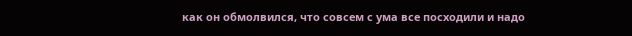как он обмолвился, что совсем с ума все посходили и надо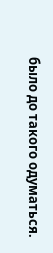было до такого одуматься.